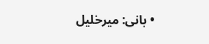• بانی: میرخلیل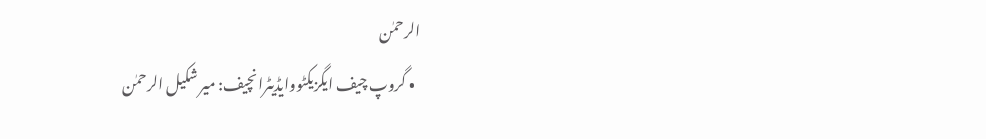الرحمٰن
  • گروپ چیف ایگزیکٹووایڈیٹرانچیف: میر شکیل الرحمٰن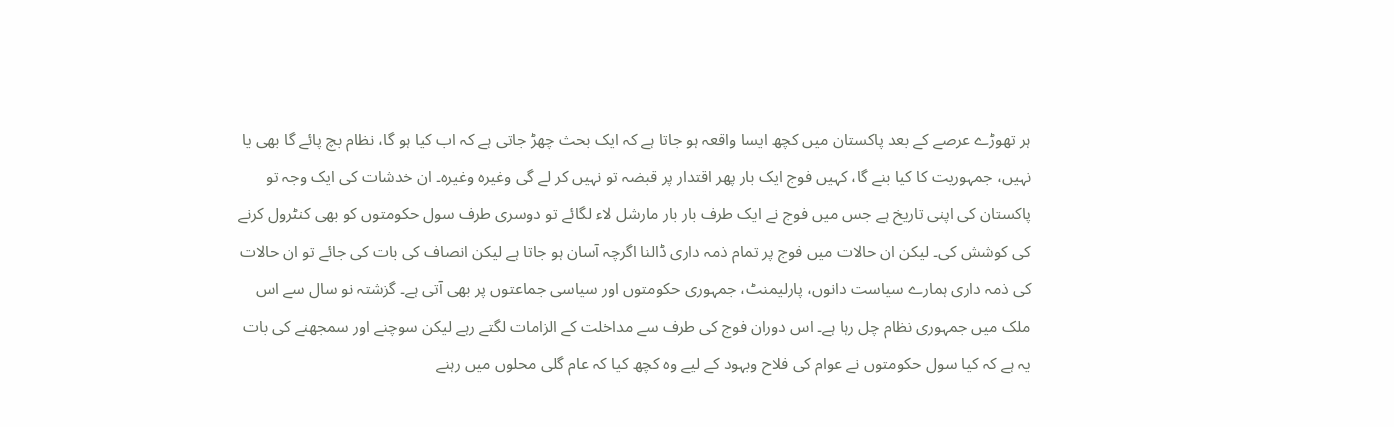ہر تھوڑے عرصے کے بعد پاکستان میں کچھ ایسا واقعہ ہو جاتا ہے کہ ایک بحث چھڑ جاتی ہے کہ اب کیا ہو گا، نظام بچ پائے گا بھی یا نہیں، جمہوریت کا کیا بنے گا، کہیں فوج ایک بار پھر اقتدار پر قبضہ تو نہیں کر لے گی وغیرہ وغیرہ۔ ان خدشات کی ایک وجہ تو پاکستان کی اپنی تاریخ ہے جس میں فوج نے ایک طرف بار بار مارشل لاء لگائے تو دوسری طرف سول حکومتوں کو بھی کنٹرول کرنے کی کوشش کی۔ لیکن ان حالات میں فوج پر تمام ذمہ داری ڈالنا اگرچہ آسان ہو جاتا ہے لیکن انصاف کی بات کی جائے تو ان حالات کی ذمہ داری ہمارے سیاست دانوں، پارلیمنٹ، جمہوری حکومتوں اور سیاسی جماعتوں پر بھی آتی ہے۔ گزشتہ نو سال سے اس ملک میں جمہوری نظام چل رہا ہے۔ اس دوران فوج کی طرف سے مداخلت کے الزامات لگتے رہے لیکن سوچنے اور سمجھنے کی بات یہ ہے کہ کیا سول حکومتوں نے عوام کی فلاح وبہود کے لیے وہ کچھ کیا کہ عام گلی محلوں میں رہنے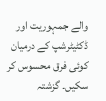والے جمہوریت اور ڈکٹیٹرشپ کے درمیان کوئی فرق محسوس کر سکیں۔ گزشتہ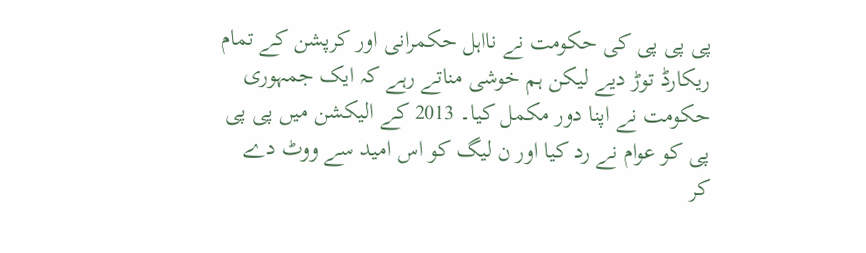پی پی پی کی حکومت نے نااہل حکمرانی اور کرپشن کے تمام ریکارڈ توڑ دیے لیکن ہم خوشی مناتے رہے کہ ایک جمہوری حکومت نے اپنا دور مکمل کیا۔ 2013 کے الیکشن میں پی پی پی کو عوام نے رد کیا اور ن لیگ کو اس امید سے ووٹ دے کر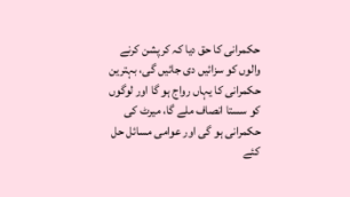حکمرانی کا حق دیا کہ کرپشن کرنے والوں کو سزائیں دی جائیں گی، بہترین حکمرانی کا یہاں رواج ہو گا اور لوگوں کو سستا انصاف ملے گا، میرٹ کی حکمرانی ہو گی اور عوامی مسائل حل کئے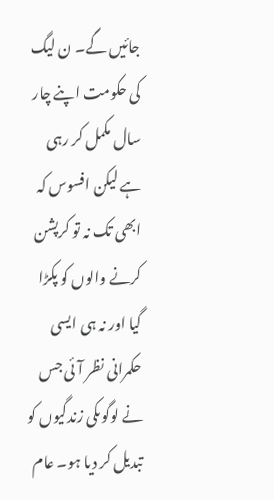جائیں گے۔ ن لیگ کی حکومت اپنے چار سال مکمل کر رہی ہے لیکن افسوس کہ ابھی تک نہ تو کرپشن کرنے والوں کو پکڑا گیا اور نہ ہی ایسی حکمرانی نظر آئی جس نے لوگوںکی زندگیوں کو تبدیل کر دیا ہو۔ عام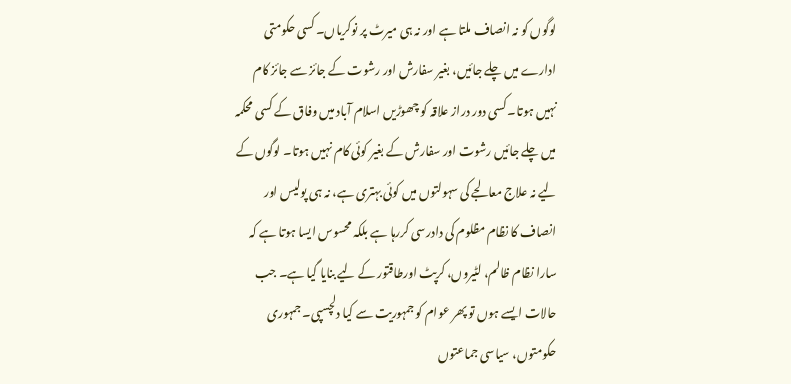لوگوں کو نہ انصاف ملتا ہے اور نہ ہی میرٹ پر نوکریاں۔ کسی حکومتی ادارے میں چلے جائیں، بغیر سفارش اور رشوت کے جائز سے جائز کام نہیں ہوتا۔ کسی دور دراز علاقہ کو چھوڑیں اسلام آباد میں وفاق کے کسی محکمہ میں چلے جائیں رشوت اور سفارش کے بغیر کوئی کام نہیں ہوتا۔ لوگوں کے لیے نہ علاج معالجے کی سہولتوں میں کوئی بہتری ہے، نہ ہی پولیس اور انصاف کا نظام مظلوم کی دادرسی کررہا ہے بلکہ محسوس ایسا ہوتا ہے کہ سارا نظام ظالم، لٹیروں، کرپٹ اورطاقتور کے لیے بنایا گیا ہے۔ جب حالات ایسے ہوں تو پھر عوام کو جمہوریت سے کیا دلچسپی۔ جمہوری حکومتوں، سیاسی جماعتوں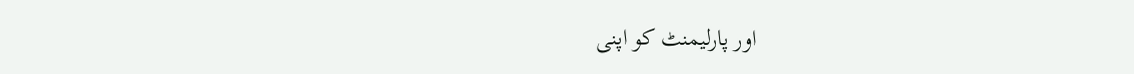اور پارلیمنٹ کو اپنی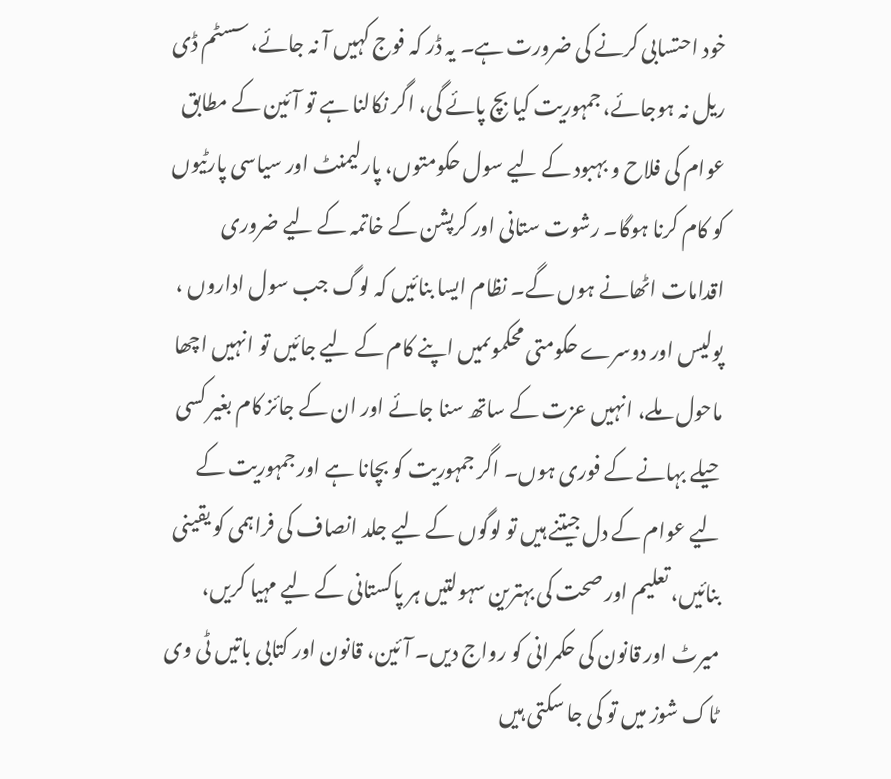خود احتسابی کرنے کی ضرورت ہے۔ یہ ڈر کہ فوج کہیں آ نہ جائے، سسٹم ڈی ریل نہ ہوجائے، جمہوریت کیا بچ پائے گی، اگر نکالنا ہے تو آئین کے مطابق عوام کی فلاح و بہبود کے لیے سول حکومتوں، پارلیمنٹ اور سیاسی پارٹیوں کو کام کرنا ہوگا۔ رشوت ستانی اور کرپشن کے خاتمہ کے لیے ضروری اقدامات اٹھانے ہوں گے۔ نظام ایسا بنائیں کہ لوگ جب سول اداروں ، پولیس اور دوسرے حکومتی محکموںمیں اپنے کام کے لیے جائیں تو انہیں اچھا ماحول ملے، انہیں عزت کے ساتھ سنا جائے اور ان کے جائز کام بغیر کسی حیلے بہانے کے فوری ہوں۔ اگر جمہوریت کو بچانا ہے اور جمہوریت کے لیے عوام کے دل جیتنے ہیں تو لوگوں کے لیے جلد انصاف کی فراہمی کو یقینی بنائیں، تعلیم اور صحت کی بہترین سہولتیں ہر پاکستانی کے لیے مہیا کریں، میرٹ اور قانون کی حکمرانی کو رواج دیں۔ آئین، قانون اور کتابی باتیں ٹی وی ٹاک شوز میں تو کی جا سکتی ہیں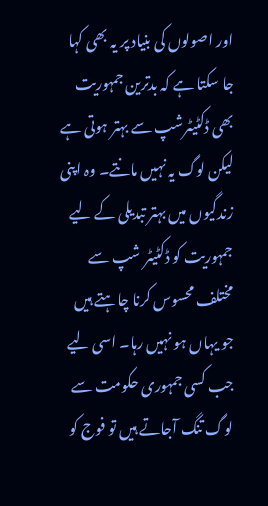اور اصولوں کی بنیاد پر یہ بھی کہا جا سکتا ہے کہ بدترین جمہوریت بھی ڈکٹیٹرشپ سے بہتر ہوتی ہے لیکن لوگ یہ نہیں مانتے۔ وہ اپنی زندگیوں میں بہتر تبدیلی کے لیے جمہوریت کو ڈکٹیٹر شپ سے مختلف محسوس کرنا چاہتے ہیں جو یہاں ہو نہیں رہا۔ اسی لیے جب کسی جمہوری حکومت سے لوگ تنگ آجاتے ہیں تو فوج کو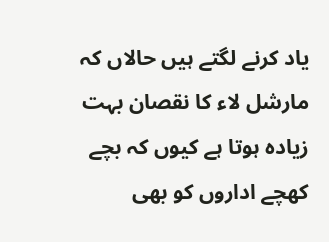یاد کرنے لگتے ہیں حالاں کہ مارشل لاء کا نقصان بہت زیادہ ہوتا ہے کیوں کہ بچے کھچے اداروں کو بھی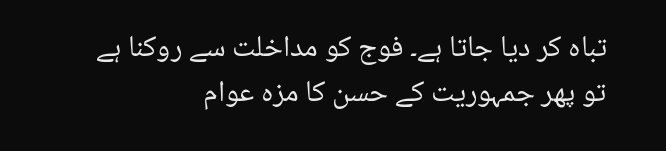تباہ کر دیا جاتا ہے۔ فوج کو مداخلت سے روکنا ہے تو پھر جمہوریت کے حسن کا مزہ عوام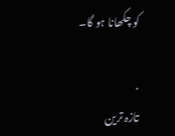کو چکھانا ہو گا۔

.
تازہ ترین